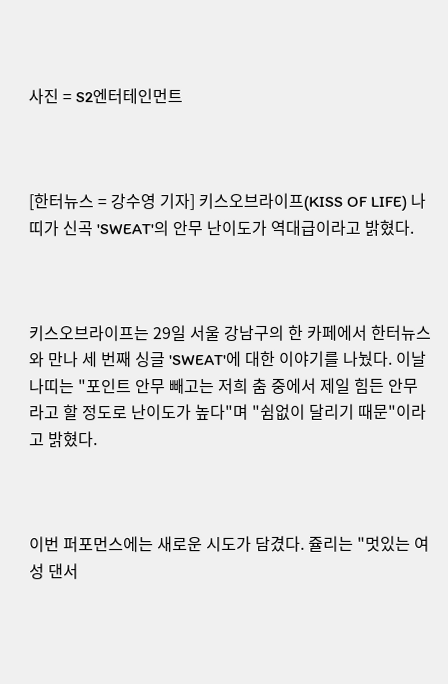사진 = S2엔터테인먼트



[한터뉴스 = 강수영 기자] 키스오브라이프(KISS OF LIFE) 나띠가 신곡 'SWEAT'의 안무 난이도가 역대급이라고 밝혔다.



키스오브라이프는 29일 서울 강남구의 한 카페에서 한터뉴스와 만나 세 번째 싱글 'SWEAT'에 대한 이야기를 나눴다. 이날 나띠는 "포인트 안무 빼고는 저희 춤 중에서 제일 힘든 안무라고 할 정도로 난이도가 높다"며 "쉼없이 달리기 때문"이라고 밝혔다.



이번 퍼포먼스에는 새로운 시도가 담겼다. 쥴리는 "멋있는 여성 댄서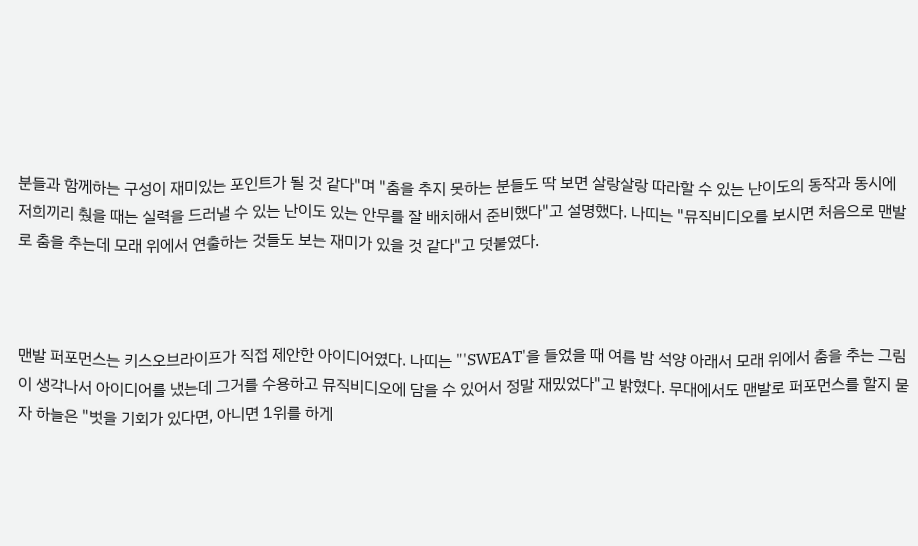분들과 함께하는 구성이 재미있는 포인트가 될 것 같다"며 "춤을 추지 못하는 분들도 딱 보면 살랑살랑 따라할 수 있는 난이도의 동작과 동시에 저희끼리 췄을 때는 실력을 드러낼 수 있는 난이도 있는 안무를 잘 배치해서 준비했다"고 설명했다. 나띠는 "뮤직비디오를 보시면 처음으로 맨발로 춤을 추는데 모래 위에서 연출하는 것들도 보는 재미가 있을 것 같다"고 덧붙였다.



맨발 퍼포먼스는 키스오브라이프가 직접 제안한 아이디어였다. 나띠는 "'SWEAT'을 들었을 때 여름 밤 석양 아래서 모래 위에서 춤을 추는 그림이 생각나서 아이디어를 냈는데 그거를 수용하고 뮤직비디오에 담을 수 있어서 정말 재밌었다"고 밝혔다. 무대에서도 맨발로 퍼포먼스를 할지 묻자 하늘은 "벗을 기회가 있다면, 아니면 1위를 하게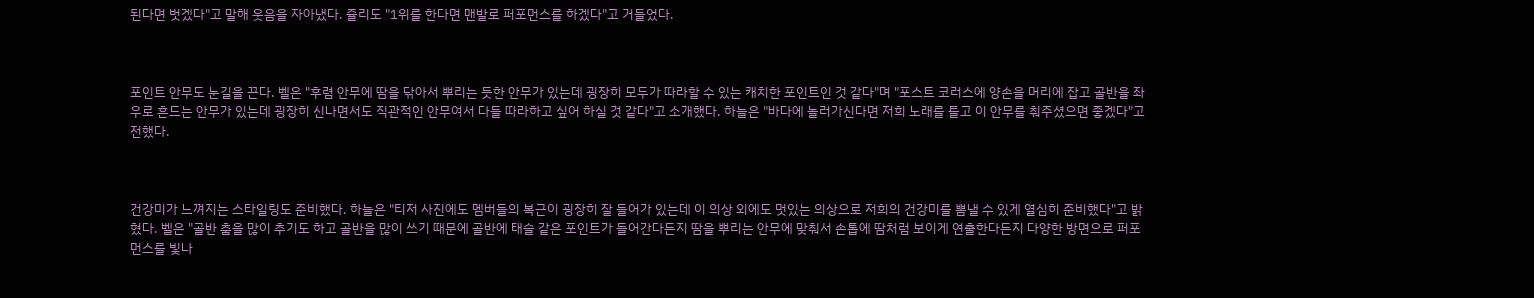된다면 벗겠다"고 말해 웃음을 자아냈다. 쥴리도 "1위를 한다면 맨발로 퍼포먼스를 하겠다"고 거들었다.



포인트 안무도 눈길을 끈다. 벨은 "후렴 안무에 땀을 닦아서 뿌리는 듯한 안무가 있는데 굉장히 모두가 따라할 수 있는 캐치한 포인트인 것 같다"며 "포스트 코러스에 양손을 머리에 잡고 골반을 좌우로 흔드는 안무가 있는데 굉장히 신나면서도 직관적인 안무여서 다들 따라하고 싶어 하실 것 같다"고 소개했다. 하늘은 "바다에 놀러가신다면 저희 노래를 틀고 이 안무를 춰주셨으면 좋겠다"고 전했다.



건강미가 느껴지는 스타일링도 준비했다. 하늘은 "티저 사진에도 멤버들의 복근이 굉장히 잘 들어가 있는데 이 의상 외에도 멋있는 의상으로 저희의 건강미를 뽐낼 수 있게 열심히 준비했다"고 밝혔다. 벨은 "골반 춤을 많이 추기도 하고 골반을 많이 쓰기 때문에 골반에 태슬 같은 포인트가 들어간다든지 땀을 뿌리는 안무에 맞춰서 손톱에 땀처럼 보이게 연출한다든지 다양한 방면으로 퍼포먼스를 빛나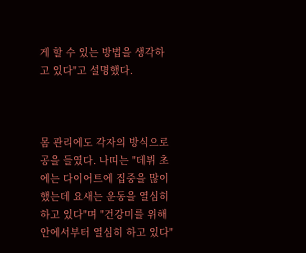게 할 수 있는 방법을 생각하고 있다"고 설명했다.



몸 관리에도 각자의 방식으로 공을 들였다. 나띠는 "데뷔 초에는 다이어트에 집중을 많이 했는데 요새는 운동을 열심히 하고 있다"며 "건강미를 위해 안에서부터 열심히 하고 있다"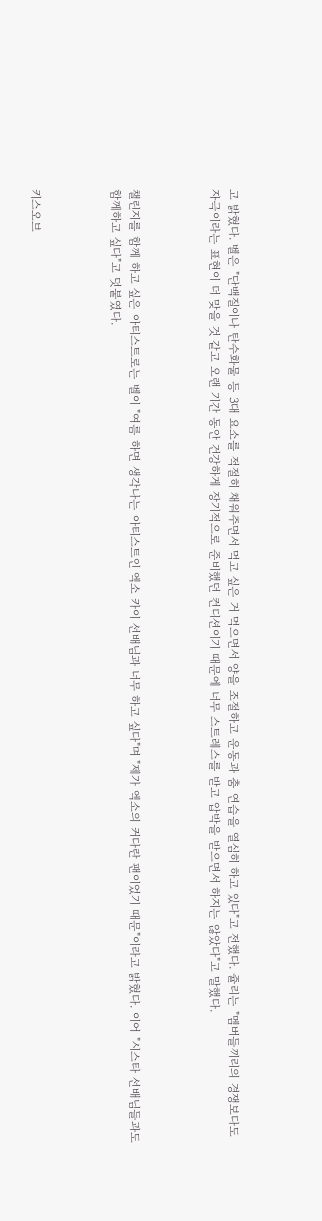고 밝혔다. 벨은 "단백질이나 탄수화물 등 3대 요소를 적절히 채워주면서 먹고 싶은 거 먹으면서 양을 조절하고 운동과 춤 연습을 열심히 하고 있다"고 전했다. 쥴리는 "멤버들끼리의 경쟁보다도 자극이라는 표현이 더 맞을 것 같고 오랜 기간 동안 건강하게 장기적으로 준비했던 컨디션이기 때문에 너무 스트레스를 받고 압박을 받으면서 하지는 않았다"고 말했다.



챌린지를 함께 하고 싶은 아티스트로는 벨이 "여름 하면 생각나는 아티스트인 엑소 카이 선배님과 너무 하고 싶다"며 "제가 엑소의 커다란 팬이었기 때문"이라고 밝혔다. 이어 "시스타 선배님들과도 함께하고 싶다"고 덧붙였다.



키스오브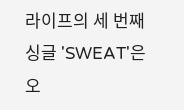라이프의 세 번째 싱글 'SWEAT'은 오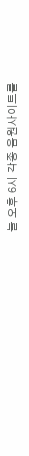늘 오후 6시 각종 음원사이트를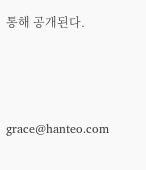통해 공개된다.



grace@hanteo.com